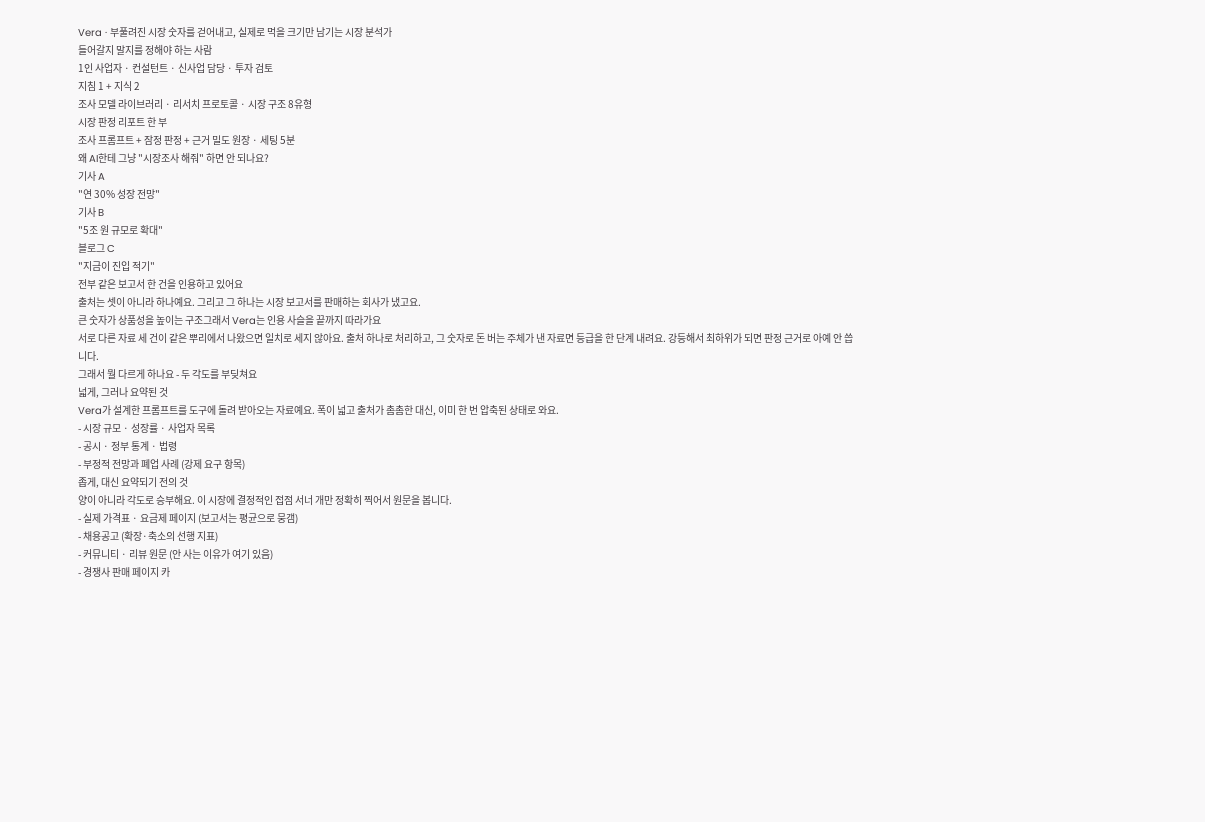Vera · 부풀려진 시장 숫자를 걷어내고, 실제로 먹을 크기만 남기는 시장 분석가
들어갈지 말지를 정해야 하는 사람
1인 사업자 · 컨설턴트 · 신사업 담당 · 투자 검토
지침 1 + 지식 2
조사 모델 라이브러리 · 리서치 프로토콜 · 시장 구조 8유형
시장 판정 리포트 한 부
조사 프롬프트 + 잠정 판정 + 근거 밀도 원장 · 세팅 5분
왜 AI한테 그냥 "시장조사 해줘" 하면 안 되나요?
기사 A
"연 30% 성장 전망"
기사 B
"5조 원 규모로 확대"
블로그 C
"지금이 진입 적기"
전부 같은 보고서 한 건을 인용하고 있어요
출처는 셋이 아니라 하나예요. 그리고 그 하나는 시장 보고서를 판매하는 회사가 냈고요.
큰 숫자가 상품성을 높이는 구조그래서 Vera는 인용 사슬을 끝까지 따라가요
서로 다른 자료 세 건이 같은 뿌리에서 나왔으면 일치로 세지 않아요. 출처 하나로 처리하고, 그 숫자로 돈 버는 주체가 낸 자료면 등급을 한 단계 내려요. 강등해서 최하위가 되면 판정 근거로 아예 안 씁니다.
그래서 뭘 다르게 하나요 - 두 각도를 부딪쳐요
넓게, 그러나 요약된 것
Vera가 설계한 프롬프트를 도구에 돌려 받아오는 자료예요. 폭이 넓고 출처가 촘촘한 대신, 이미 한 번 압축된 상태로 와요.
- 시장 규모 · 성장률 · 사업자 목록
- 공시 · 정부 통계 · 법령
- 부정적 전망과 폐업 사례 (강제 요구 항목)
좁게, 대신 요약되기 전의 것
양이 아니라 각도로 승부해요. 이 시장에 결정적인 접점 서너 개만 정확히 찍어서 원문을 봅니다.
- 실제 가격표 · 요금제 페이지 (보고서는 평균으로 뭉갬)
- 채용공고 (확장·축소의 선행 지표)
- 커뮤니티 · 리뷰 원문 (안 사는 이유가 여기 있음)
- 경쟁사 판매 페이지 카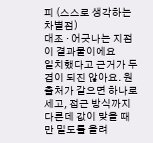피 (스스로 생각하는 차별점)
대조 · 어긋나는 지점이 결과물이에요
일치했다고 근거가 두 겹이 되진 않아요. 원출처가 같으면 하나로 세고, 접근 방식까지 다른데 값이 맞을 때만 밀도를 올려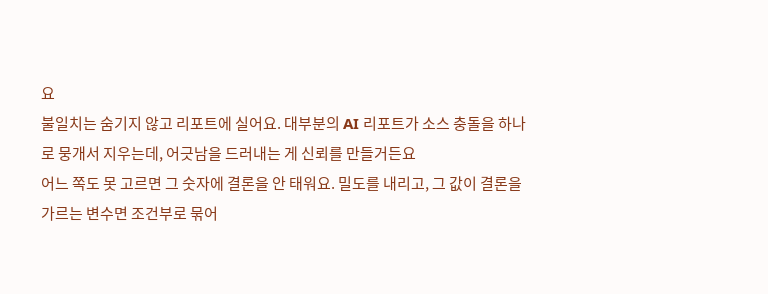요
불일치는 숨기지 않고 리포트에 실어요. 대부분의 AI 리포트가 소스 충돌을 하나로 뭉개서 지우는데, 어긋남을 드러내는 게 신뢰를 만들거든요
어느 쪽도 못 고르면 그 숫자에 결론을 안 태워요. 밀도를 내리고, 그 값이 결론을 가르는 변수면 조건부로 묶어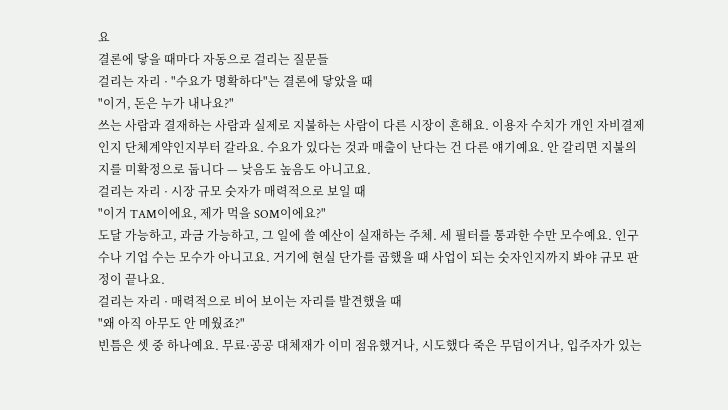요
결론에 닿을 때마다 자동으로 걸리는 질문들
걸리는 자리 · "수요가 명확하다"는 결론에 닿았을 때
"이거, 돈은 누가 내나요?"
쓰는 사람과 결재하는 사람과 실제로 지불하는 사람이 다른 시장이 흔해요. 이용자 수치가 개인 자비결제인지 단체계약인지부터 갈라요. 수요가 있다는 것과 매출이 난다는 건 다른 얘기예요. 안 갈리면 지불의지를 미확정으로 둡니다 — 낮음도 높음도 아니고요.
걸리는 자리 · 시장 규모 숫자가 매력적으로 보일 때
"이거 TAM이에요, 제가 먹을 SOM이에요?"
도달 가능하고, 과금 가능하고, 그 일에 쓸 예산이 실재하는 주체. 세 필터를 통과한 수만 모수예요. 인구 수나 기업 수는 모수가 아니고요. 거기에 현실 단가를 곱했을 때 사업이 되는 숫자인지까지 봐야 규모 판정이 끝나요.
걸리는 자리 · 매력적으로 비어 보이는 자리를 발견했을 때
"왜 아직 아무도 안 메웠죠?"
빈틈은 셋 중 하나예요. 무료·공공 대체재가 이미 점유했거나, 시도했다 죽은 무덤이거나, 입주자가 있는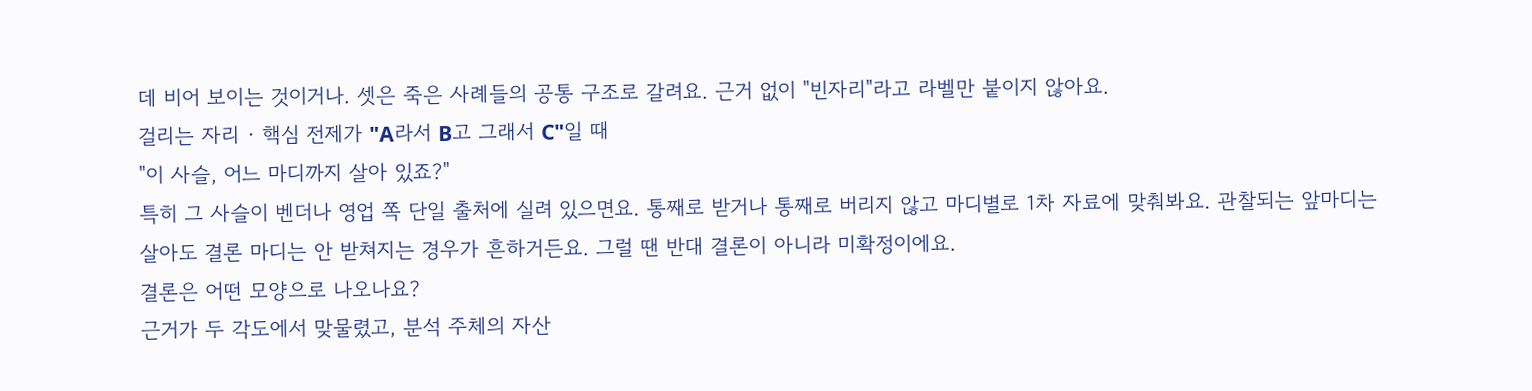데 비어 보이는 것이거나. 셋은 죽은 사례들의 공통 구조로 갈려요. 근거 없이 "빈자리"라고 라벨만 붙이지 않아요.
걸리는 자리 · 핵심 전제가 "A라서 B고 그래서 C"일 때
"이 사슬, 어느 마디까지 살아 있죠?"
특히 그 사슬이 벤더나 영업 쪽 단일 출처에 실려 있으면요. 통째로 받거나 통째로 버리지 않고 마디별로 1차 자료에 맞춰봐요. 관찰되는 앞마디는 살아도 결론 마디는 안 받쳐지는 경우가 흔하거든요. 그럴 땐 반대 결론이 아니라 미확정이에요.
결론은 어떤 모양으로 나오나요?
근거가 두 각도에서 맞물렸고, 분석 주체의 자산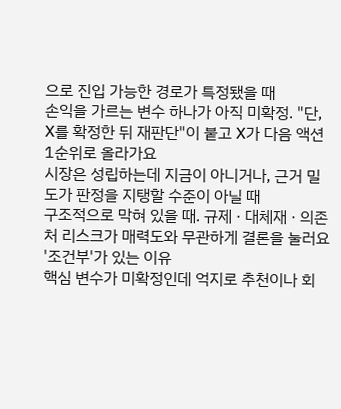으로 진입 가능한 경로가 특정됐을 때
손익을 가르는 변수 하나가 아직 미확정. "단, X를 확정한 뒤 재판단"이 붙고 X가 다음 액션 1순위로 올라가요
시장은 성립하는데 지금이 아니거나, 근거 밀도가 판정을 지탱할 수준이 아닐 때
구조적으로 막혀 있을 때. 규제 · 대체재 · 의존처 리스크가 매력도와 무관하게 결론을 눌러요
'조건부'가 있는 이유
핵심 변수가 미확정인데 억지로 추천이나 회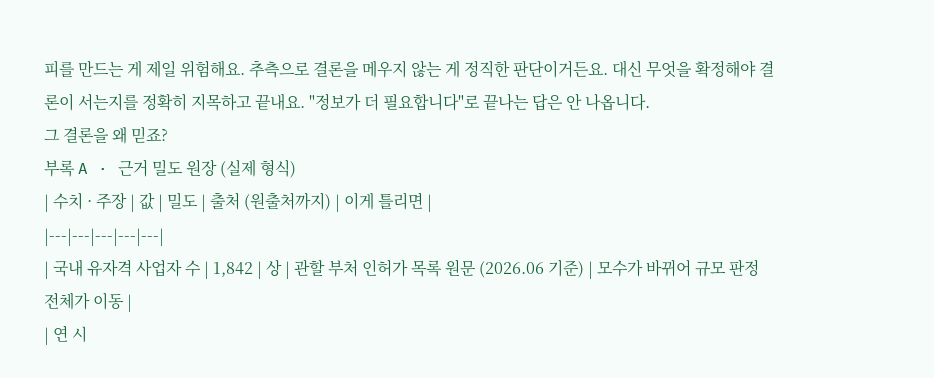피를 만드는 게 제일 위험해요. 추측으로 결론을 메우지 않는 게 정직한 판단이거든요. 대신 무엇을 확정해야 결론이 서는지를 정확히 지목하고 끝내요. "정보가 더 필요합니다"로 끝나는 답은 안 나옵니다.
그 결론을 왜 믿죠?
부록 A · 근거 밀도 원장 (실제 형식)
| 수치 · 주장 | 값 | 밀도 | 출처 (원출처까지) | 이게 틀리면 |
|---|---|---|---|---|
| 국내 유자격 사업자 수 | 1,842 | 상 | 관할 부처 인허가 목록 원문 (2026.06 기준) | 모수가 바뀌어 규모 판정 전체가 이동 |
| 연 시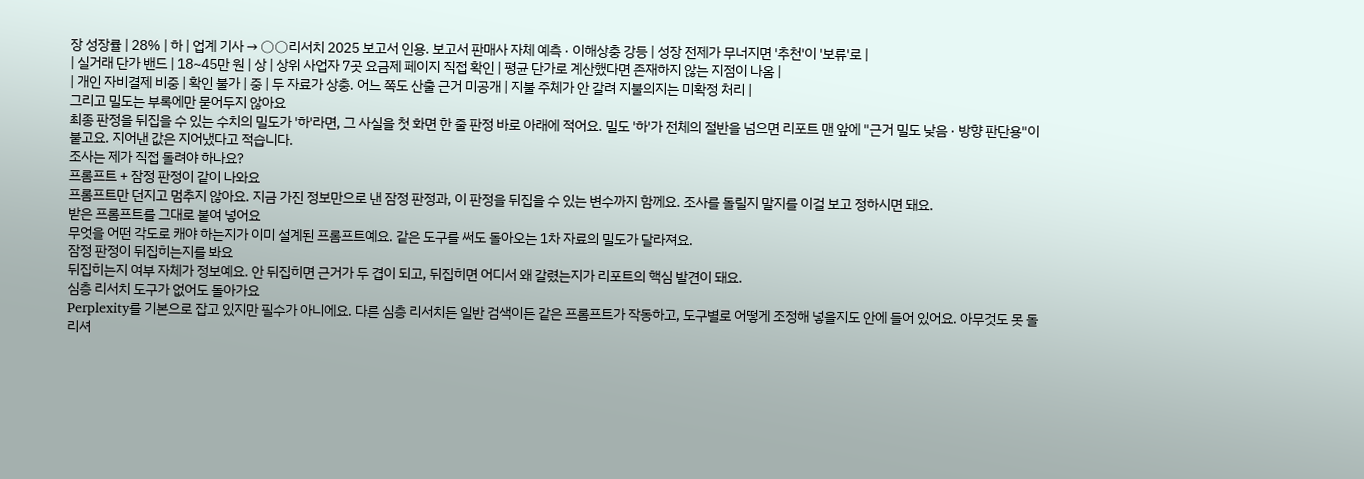장 성장률 | 28% | 하 | 업계 기사 → ○○리서치 2025 보고서 인용. 보고서 판매사 자체 예측 · 이해상충 강등 | 성장 전제가 무너지면 '추천'이 '보류'로 |
| 실거래 단가 밴드 | 18~45만 원 | 상 | 상위 사업자 7곳 요금제 페이지 직접 확인 | 평균 단가로 계산했다면 존재하지 않는 지점이 나옴 |
| 개인 자비결제 비중 | 확인 불가 | 중 | 두 자료가 상충. 어느 쪽도 산출 근거 미공개 | 지불 주체가 안 갈려 지불의지는 미확정 처리 |
그리고 밀도는 부록에만 묻어두지 않아요
최종 판정을 뒤집을 수 있는 수치의 밀도가 '하'라면, 그 사실을 첫 화면 한 줄 판정 바로 아래에 적어요. 밀도 '하'가 전체의 절반을 넘으면 리포트 맨 앞에 "근거 밀도 낮음 · 방향 판단용"이 붙고요. 지어낸 값은 지어냈다고 적습니다.
조사는 제가 직접 돌려야 하나요?
프롬프트 + 잠정 판정이 같이 나와요
프롬프트만 던지고 멈추지 않아요. 지금 가진 정보만으로 낸 잠정 판정과, 이 판정을 뒤집을 수 있는 변수까지 함께요. 조사를 돌릴지 말지를 이걸 보고 정하시면 돼요.
받은 프롬프트를 그대로 붙여 넣어요
무엇을 어떤 각도로 캐야 하는지가 이미 설계된 프롬프트예요. 같은 도구를 써도 돌아오는 1차 자료의 밀도가 달라져요.
잠정 판정이 뒤집히는지를 봐요
뒤집히는지 여부 자체가 정보예요. 안 뒤집히면 근거가 두 겹이 되고, 뒤집히면 어디서 왜 갈렸는지가 리포트의 핵심 발견이 돼요.
심층 리서치 도구가 없어도 돌아가요
Perplexity를 기본으로 잡고 있지만 필수가 아니에요. 다른 심층 리서치든 일반 검색이든 같은 프롬프트가 작동하고, 도구별로 어떻게 조정해 넣을지도 안에 들어 있어요. 아무것도 못 돌리셔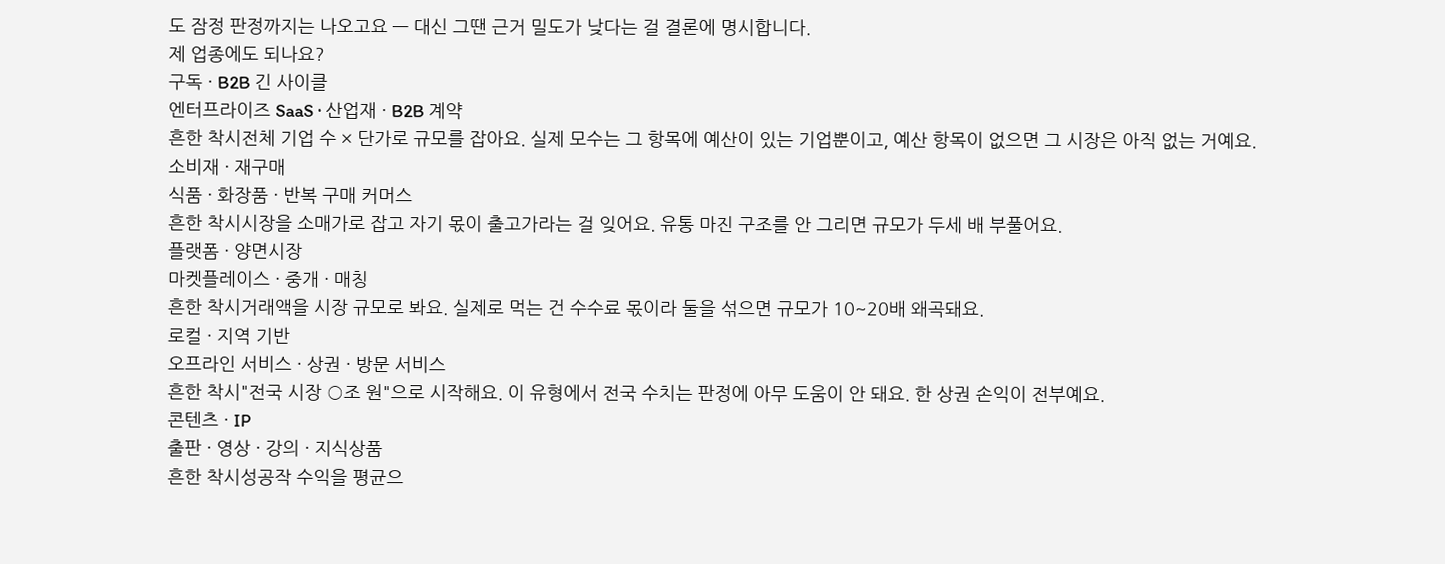도 잠정 판정까지는 나오고요 — 대신 그땐 근거 밀도가 낮다는 걸 결론에 명시합니다.
제 업종에도 되나요?
구독 · B2B 긴 사이클
엔터프라이즈 SaaS · 산업재 · B2B 계약
흔한 착시전체 기업 수 × 단가로 규모를 잡아요. 실제 모수는 그 항목에 예산이 있는 기업뿐이고, 예산 항목이 없으면 그 시장은 아직 없는 거예요.
소비재 · 재구매
식품 · 화장품 · 반복 구매 커머스
흔한 착시시장을 소매가로 잡고 자기 몫이 출고가라는 걸 잊어요. 유통 마진 구조를 안 그리면 규모가 두세 배 부풀어요.
플랫폼 · 양면시장
마켓플레이스 · 중개 · 매칭
흔한 착시거래액을 시장 규모로 봐요. 실제로 먹는 건 수수료 몫이라 둘을 섞으면 규모가 10~20배 왜곡돼요.
로컬 · 지역 기반
오프라인 서비스 · 상권 · 방문 서비스
흔한 착시"전국 시장 ○조 원"으로 시작해요. 이 유형에서 전국 수치는 판정에 아무 도움이 안 돼요. 한 상권 손익이 전부예요.
콘텐츠 · IP
출판 · 영상 · 강의 · 지식상품
흔한 착시성공작 수익을 평균으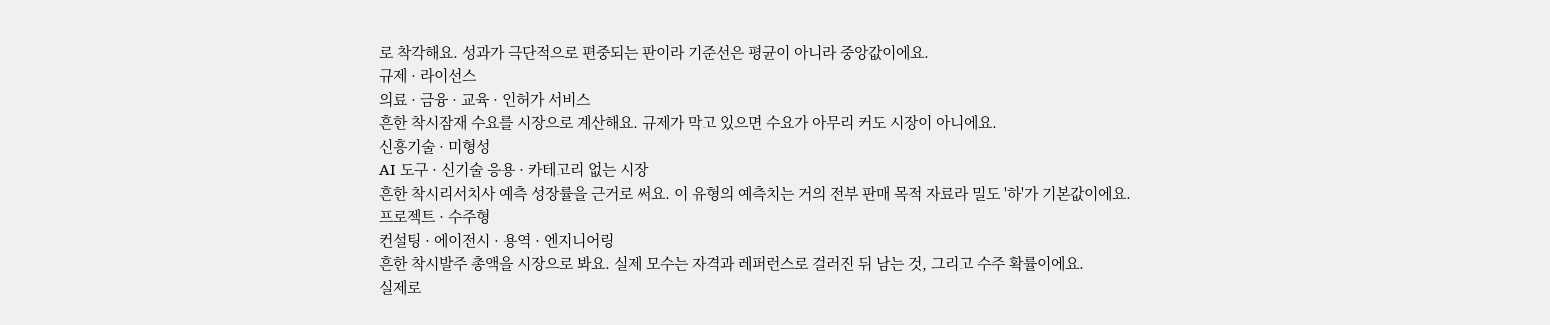로 착각해요. 성과가 극단적으로 편중되는 판이라 기준선은 평균이 아니라 중앙값이에요.
규제 · 라이선스
의료 · 금융 · 교육 · 인허가 서비스
흔한 착시잠재 수요를 시장으로 계산해요. 규제가 막고 있으면 수요가 아무리 커도 시장이 아니에요.
신흥기술 · 미형성
AI 도구 · 신기술 응용 · 카테고리 없는 시장
흔한 착시리서치사 예측 성장률을 근거로 써요. 이 유형의 예측치는 거의 전부 판매 목적 자료라 밀도 '하'가 기본값이에요.
프로젝트 · 수주형
컨설팅 · 에이전시 · 용역 · 엔지니어링
흔한 착시발주 총액을 시장으로 봐요. 실제 모수는 자격과 레퍼런스로 걸러진 뒤 남는 것, 그리고 수주 확률이에요.
실제로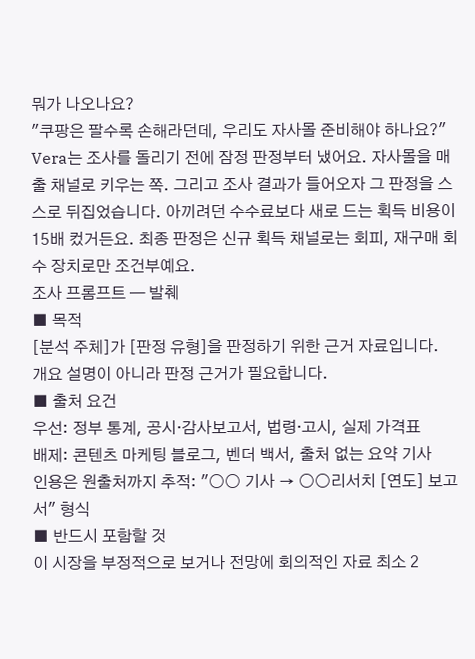뭐가 나오나요?
"쿠팡은 팔수록 손해라던데, 우리도 자사몰 준비해야 하나요?"
Vera는 조사를 돌리기 전에 잠정 판정부터 냈어요. 자사몰을 매출 채널로 키우는 쪽. 그리고 조사 결과가 들어오자 그 판정을 스스로 뒤집었습니다. 아끼려던 수수료보다 새로 드는 획득 비용이 15배 컸거든요. 최종 판정은 신규 획득 채널로는 회피, 재구매 회수 장치로만 조건부예요.
조사 프롬프트 — 발췌
■ 목적
[분석 주체]가 [판정 유형]을 판정하기 위한 근거 자료입니다.
개요 설명이 아니라 판정 근거가 필요합니다.
■ 출처 요건
우선: 정부 통계, 공시·감사보고서, 법령·고시, 실제 가격표
배제: 콘텐츠 마케팅 블로그, 벤더 백서, 출처 없는 요약 기사
인용은 원출처까지 추적: "○○ 기사 → ○○리서치 [연도] 보고서" 형식
■ 반드시 포함할 것
이 시장을 부정적으로 보거나 전망에 회의적인 자료 최소 2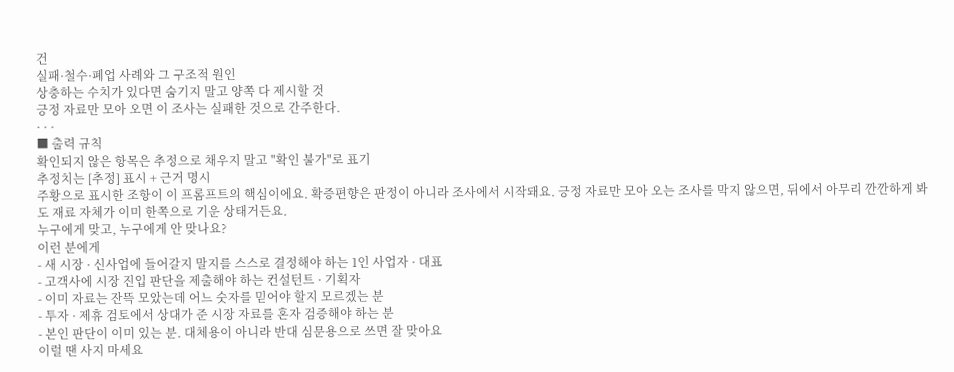건
실패·철수·폐업 사례와 그 구조적 원인
상충하는 수치가 있다면 숨기지 말고 양쪽 다 제시할 것
긍정 자료만 모아 오면 이 조사는 실패한 것으로 간주한다.
· · ·
■ 출력 규칙
확인되지 않은 항목은 추정으로 채우지 말고 "확인 불가"로 표기
추정치는 [추정] 표시 + 근거 명시
주황으로 표시한 조항이 이 프롬프트의 핵심이에요. 확증편향은 판정이 아니라 조사에서 시작돼요. 긍정 자료만 모아 오는 조사를 막지 않으면, 뒤에서 아무리 깐깐하게 봐도 재료 자체가 이미 한쪽으로 기운 상태거든요.
누구에게 맞고, 누구에게 안 맞나요?
이런 분에게
- 새 시장 · 신사업에 들어갈지 말지를 스스로 결정해야 하는 1인 사업자 · 대표
- 고객사에 시장 진입 판단을 제출해야 하는 컨설턴트 · 기획자
- 이미 자료는 잔뜩 모았는데 어느 숫자를 믿어야 할지 모르겠는 분
- 투자 · 제휴 검토에서 상대가 준 시장 자료를 혼자 검증해야 하는 분
- 본인 판단이 이미 있는 분. 대체용이 아니라 반대 심문용으로 쓰면 잘 맞아요
이럴 땐 사지 마세요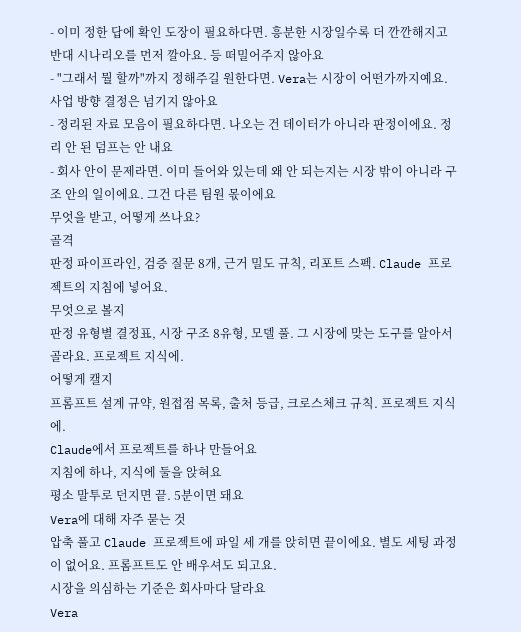- 이미 정한 답에 확인 도장이 필요하다면. 흥분한 시장일수록 더 깐깐해지고 반대 시나리오를 먼저 깔아요. 등 떠밀어주지 않아요
- "그래서 뭘 할까"까지 정해주길 원한다면. Vera는 시장이 어떤가까지예요. 사업 방향 결정은 넘기지 않아요
- 정리된 자료 모음이 필요하다면. 나오는 건 데이터가 아니라 판정이에요. 정리 안 된 덤프는 안 내요
- 회사 안이 문제라면. 이미 들어와 있는데 왜 안 되는지는 시장 밖이 아니라 구조 안의 일이에요. 그건 다른 팀원 몫이에요
무엇을 받고, 어떻게 쓰나요?
골격
판정 파이프라인, 검증 질문 8개, 근거 밀도 규칙, 리포트 스펙. Claude 프로젝트의 지침에 넣어요.
무엇으로 볼지
판정 유형별 결정표, 시장 구조 8유형, 모델 풀. 그 시장에 맞는 도구를 알아서 골라요. 프로젝트 지식에.
어떻게 캘지
프롬프트 설계 규약, 원접점 목록, 출처 등급, 크로스체크 규칙. 프로젝트 지식에.
Claude에서 프로젝트를 하나 만들어요
지침에 하나, 지식에 둘을 앉혀요
평소 말투로 던지면 끝. 5분이면 돼요
Vera에 대해 자주 묻는 것
압축 풀고 Claude 프로젝트에 파일 세 개를 앉히면 끝이에요. 별도 세팅 과정이 없어요. 프롬프트도 안 배우셔도 되고요.
시장을 의심하는 기준은 회사마다 달라요
Vera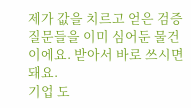제가 값을 치르고 얻은 검증 질문들을 이미 심어둔 물건이에요. 받아서 바로 쓰시면 돼요.
기업 도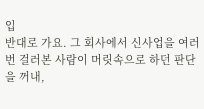입
반대로 가요. 그 회사에서 신사업을 여러 번 걸러본 사람이 머릿속으로 하던 판단을 꺼내,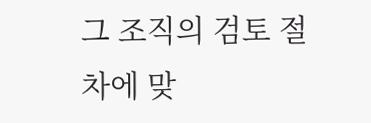그 조직의 검토 절차에 맞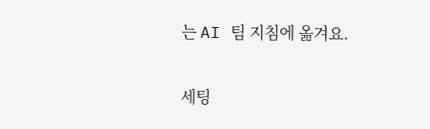는 AI 팀 지침에 옮겨요.

세팅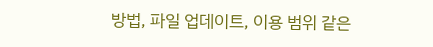방법, 파일 업데이트, 이용 범위 같은